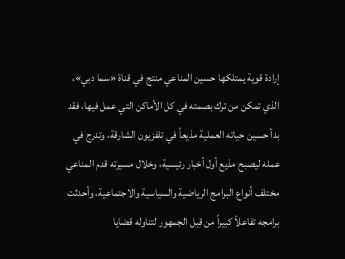إرادة قوية يمتلكها حسين المناعي منتج في قناة «سما دبي»، الذي تمكن من ترك بصمته في كل الأماكن التي عمل فيها، فقد بدأ حسين حياته العملية مذيعاً في تلفزيون الشارقة، وتدرج في عمله ليصبح مذيع أول أخبار رئيسية، وخلال مسيرته قدم المناعي مختلف أنواع البرامج الرياضية والسياسية والاجتماعية، وأحدثت برامجه تفاعلاً كبيراً من قِبل الجمهور لتناوله قضايا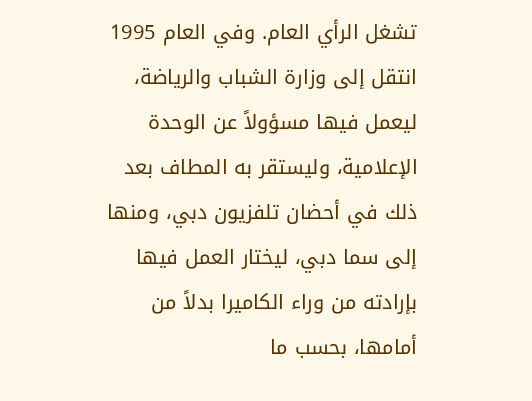تشغل الرأي العام. وفي العام 1995 انتقل إلى وزارة الشباب والرياضة، ليعمل فيها مسؤولاً عن الوحدة الإعلامية، وليستقر به المطاف بعد ذلك في أحضان تلفزيون دبي، ومنها إلى سما دبي، ليختار العمل فيها بإرادته من وراء الكاميرا بدلاً من أمامها، بحسب ما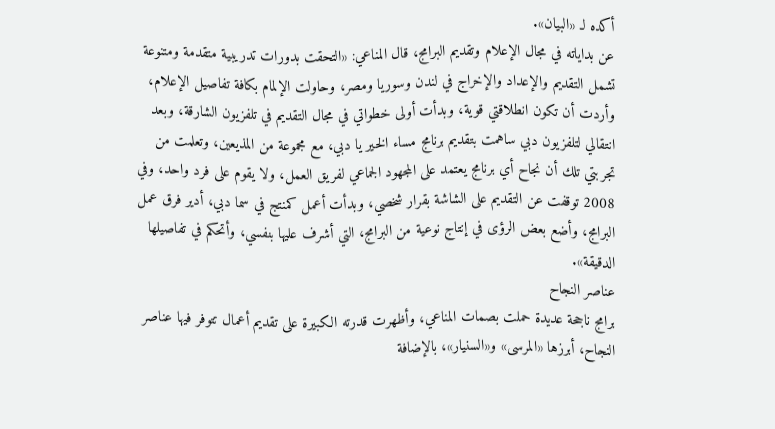أكده لـ «البيان».
عن بداياته في مجال الإعلام وتقديم البرامج، قال المناعي: «التحقت بدورات تدريبية متقدمة ومتنوعة تشمل التقديم والإعداد والإخراج في لندن وسوريا ومصر، وحاولت الإلمام بكافة تفاصيل الإعلام، وأردت أن تكون انطلاقتي قوية، وبدأت أولى خطواتي في مجال التقديم في تلفزيون الشارقة، وبعد انتقالي لتلفزيون دبي ساهمت بتقديم برنامج مساء الخير يا دبي، مع مجموعة من المذيعين، وتعلمت من تجربتي تلك أن نجاح أي برنامج يعتمد على المجهود الجماعي لفريق العمل، ولا يقوم على فرد واحد، وفي 2008 توقفت عن التقديم على الشاشة بقرار شخصي، وبدأت أعمل كمنتج في سما دبي، أدير فرق عمل البرامج، وأضع بعض الرؤى في إنتاج نوعية من البرامج، التي أشرف عليها بنفسي، وأتحكم في تفاصيلها الدقيقة».
عناصر النجاح
برامج ناجحة عديدة حملت بصمات المناعي، وأظهرت قدرته الكبيرة على تقديم أعمال تتوفر فيها عناصر النجاح، أبرزها «المرسى» و«السنيار»، بالإضافة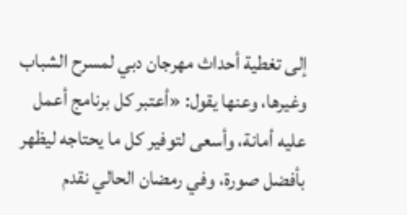إلى تغطية أحداث مهرجان دبي لمسرح الشباب وغيرها، وعنها يقول: «أعتبر كل برنامج أعمل عليه أمانة، وأسعى لتوفير كل ما يحتاجه ليظهر بأفضل صورة، وفي رمضان الحالي نقدم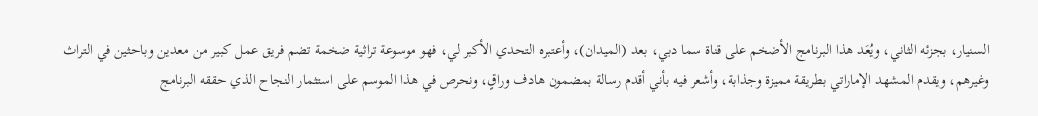السنيار، بجزئه الثاني، ويُعَد هذا البرنامج الأضخم على قناة سما دبي، بعد (الميدان)، وأعتبره التحدي الأكبر لي، فهو موسوعة تراثية ضخمة تضم فريق عمل كبير من معدين وباحثين في التراث وغيرهم، ويقدم المشهد الإماراتي بطريقة مميزة وجذابة، وأشعر فيه بأني أقدم رسالة بمضمون هادف وراقٍ، ونحرص في هذا الموسم على استثمار النجاح الذي حققه البرنامج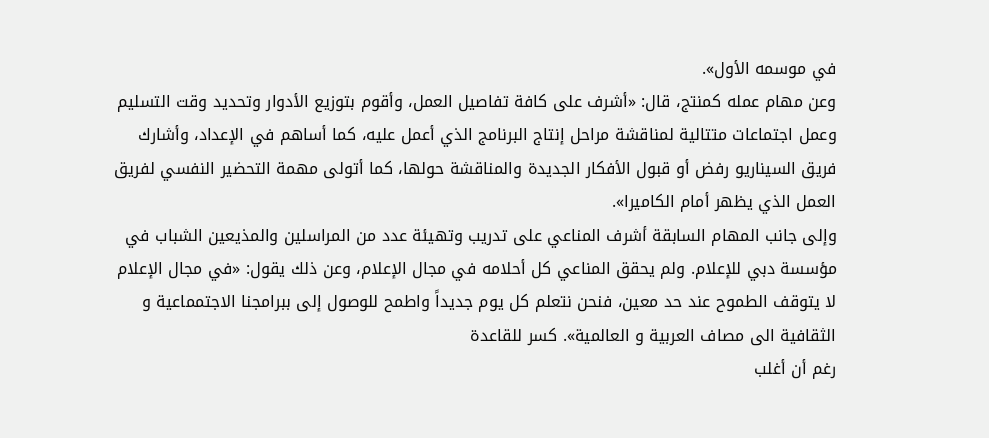في موسمه الأول».
وعن مهام عمله كمنتج، قال: «أشرف على كافة تفاصيل العمل، وأقوم بتوزيع الأدوار وتحديد وقت التسليم وعمل اجتماعات متتالية لمناقشة مراحل إنتاج البرنامج الذي أعمل عليه، كما أساهم في الإعداد، وأشارك فريق السيناريو رفض أو قبول الأفكار الجديدة والمناقشة حولها، كما أتولى مهمة التحضير النفسي لفريق العمل الذي يظهر أمام الكاميرا».
وإلى جانب المهام السابقة أشرف المناعي على تدريب وتهيئة عدد من المراسلين والمذيعين الشباب في مؤسسة دبي للإعلام. ولم يحقق المناعي كل أحلامه في مجال الإعلام، وعن ذلك يقول: «في مجال الإعلام لا يتوقف الطموح عند حد معين، فنحن نتعلم كل يوم جديداً واطمح للوصول إلى ببرامجنا الاجتمماعية و الثقافية الى مصاف العربية و العالمية». كسر للقاعدة
رغم أن أغلب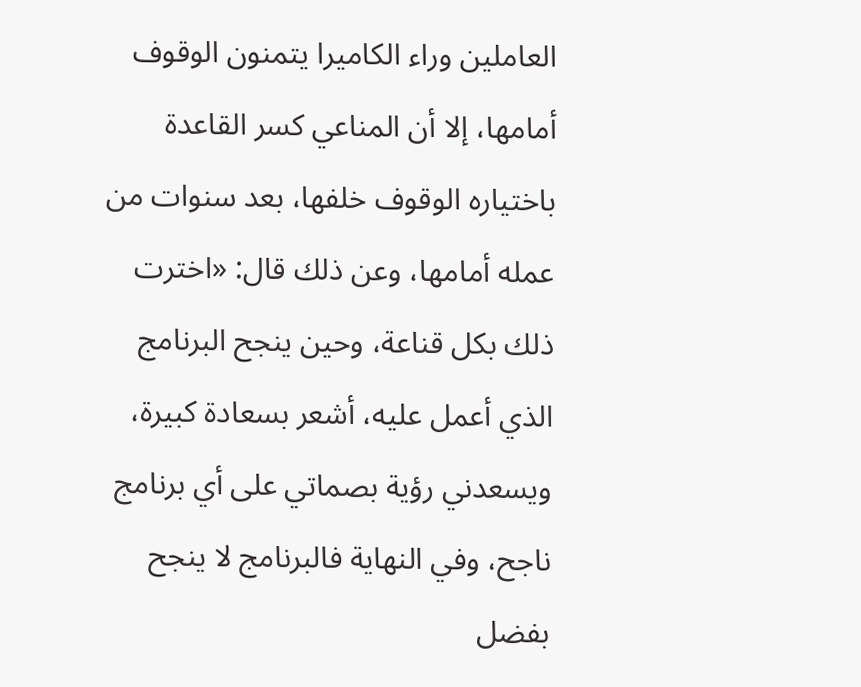العاملين وراء الكاميرا يتمنون الوقوف أمامها، إلا أن المناعي كسر القاعدة باختياره الوقوف خلفها، بعد سنوات من عمله أمامها، وعن ذلك قال: «اخترت ذلك بكل قناعة، وحين ينجح البرنامج الذي أعمل عليه، أشعر بسعادة كبيرة، ويسعدني رؤية بصماتي على أي برنامج ناجح، وفي النهاية فالبرنامج لا ينجح بفضل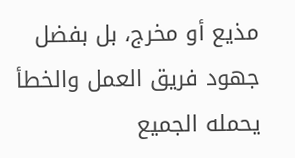مذيع أو مخرج، بل بفضل جهود فريق العمل والخطأ يحمله الجميع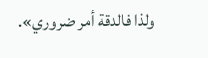ولذا فالدقة أمر ضروري».